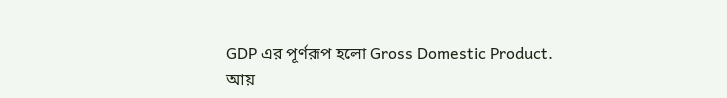GDP এর পূর্ণরূপ হলো Gross Domestic Product.
আয়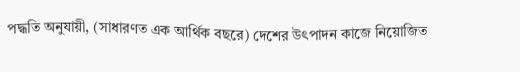পদ্ধতি অনুযায়ী, (সাধারণত এক আর্থিক বছরে) দেশের উৎপাদন কাজে নিয়োজিত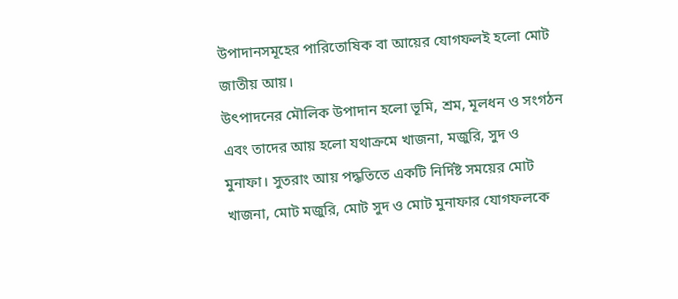উপাদানসমূহের পারিতোষিক বা আয়ের যোগফলই হলো মোট জাতীয় আয়।
উৎপাদনের মৌলিক উপাদান হলো ভূমি, শ্রম, মূলধন ও সংগঠন এবং তাদের আয় হলো যথাক্রমে খাজনা, মজুরি, সুদ ও মুনাফা। সুতরাং আয় পদ্ধতিতে একটি নির্দিষ্ট সময়ের মোট খাজনা, মোট মজুরি, মোট সুদ ও মোট মুনাফার যোগফলকে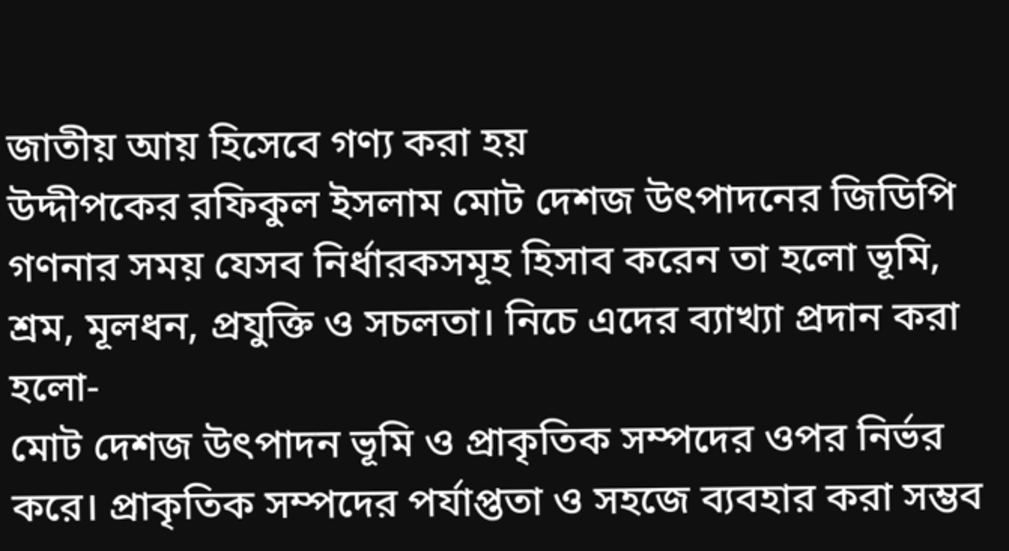জাতীয় আয় হিসেবে গণ্য করা হয়
উদ্দীপকের রফিকুল ইসলাম মোট দেশজ উৎপাদনের জিডিপি গণনার সময় যেসব নির্ধারকসমূহ হিসাব করেন তা হলো ভূমি, শ্রম, মূলধন, প্রযুক্তি ও সচলতা। নিচে এদের ব্যাখ্যা প্রদান করা হলো-
মোট দেশজ উৎপাদন ভূমি ও প্রাকৃতিক সম্পদের ওপর নির্ভর করে। প্রাকৃতিক সম্পদের পর্যাপ্ততা ও সহজে ব্যবহার করা সম্ভব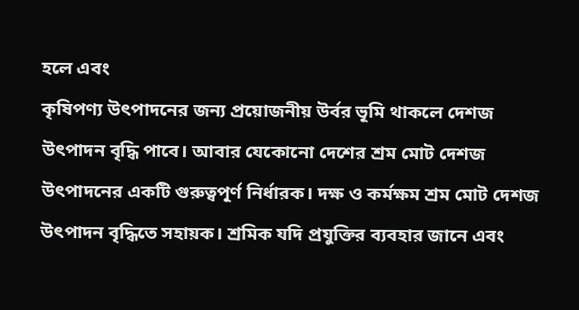হলে এবং
কৃষিপণ্য উৎপাদনের জন্য প্রয়োজনীয় উর্বর ভূমি থাকলে দেশজ উৎপাদন বৃদ্ধি পাবে। আবার যেকোনো দেশের শ্রম মোট দেশজ উৎপাদনের একটি গুরুত্বপূর্ণ নির্ধারক। দক্ষ ও কর্মক্ষম শ্রম মোট দেশজ উৎপাদন বৃদ্ধিতে সহায়ক। শ্রমিক যদি প্রযুক্তির ব্যবহার জানে এবং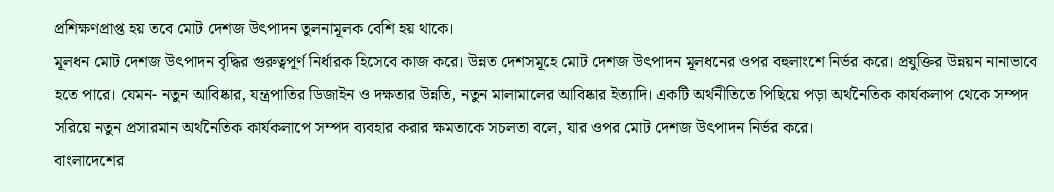প্রশিক্ষণপ্রাপ্ত হয় তবে মোট দেশজ উৎপাদন তুলনামূলক বেশি হয় থাকে।
মূলধন মোট দেশজ উৎপাদন বৃদ্ধির গুরুত্বপূর্ণ নির্ধারক হিসেবে কাজ করে। উন্নত দেশসমূহে মোট দেশজ উৎপাদন মূলধনের ওপর বহুলাংশে নির্ভর করে। প্রযুক্তির উন্নয়ন নানাভাবে হতে পারে। যেমন- নতুন আবিষ্কার, যন্ত্রপাতির ডিজাইন ও দক্ষতার উন্নতি, নতুন মালামালের আবিষ্কার ইত্যাদি। একটি অর্থনীতিতে পিছিয়ে পড়া অর্থনৈতিক কার্যকলাপ থেকে সম্পদ সরিয়ে নতুন প্রসারমান অর্থনৈতিক কার্যকলাপে সম্পদ ব্যবহার করার ক্ষমতাকে সচলতা বলে, যার ওপর মোট দেশজ উৎপাদন নির্ভর করে।
বাংলাদেশের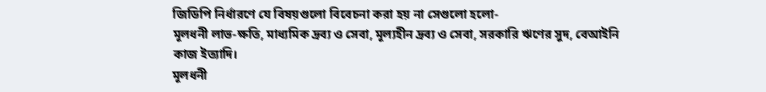জিডিপি নির্ধারণে যে বিষয়গুলো বিবেচনা করা হয় না সেগুলো হলো-
মূলধনী লাভ-ক্ষতি, মাধ্যমিক দ্রব্য ও সেবা, মূল্যহীন দ্রব্য ও সেবা, সরকারি ঋণের সুদ, বেআইনি কাজ ইত্যাদি।
মূলধনী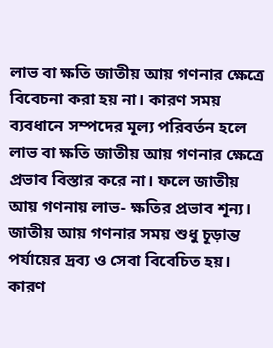লাভ বা ক্ষতি জাতীয় আয় গণনার ক্ষেত্রে বিবেচনা করা হয় না। কারণ সময় ব্যবধানে সম্পদের মূল্য পরিবর্তন হলে লাভ বা ক্ষতি জাতীয় আয় গণনার ক্ষেত্রে প্রভাব বিস্তার করে না। ফলে জাতীয় আয় গণনায় লাভ- ক্ষতির প্রভাব শূন্য। জাতীয় আয় গণনার সময় শুধু চূড়ান্ত পর্যায়ের দ্রব্য ও সেবা বিবেচিত হয়। কারণ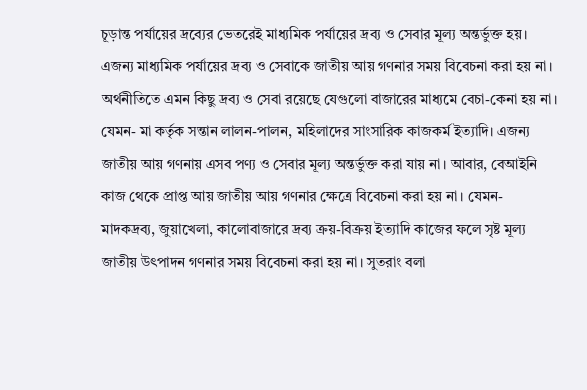চূড়ান্ত পর্যায়ের দ্রব্যের ভেতরেই মাধ্যমিক পর্যায়ের দ্রব্য ও সেবার মূল্য অন্তর্ভুক্ত হয়। এজন্য মাধ্যমিক পর্যায়ের দ্রব্য ও সেবাকে জাতীয় আয় গণনার সময় বিবেচনা করা হয় না।
অর্থনীতিতে এমন কিছু দ্রব্য ও সেবা রয়েছে যেগুলো বাজারের মাধ্যমে বেচা-কেনা হয় না। যেমন- মা কর্তৃক সন্তান লালন-পালন, মহিলাদের সাংসারিক কাজকর্ম ইত্যাদি। এজন্য জাতীয় আয় গণনায় এসব পণ্য ও সেবার মূল্য অন্তর্ভুক্ত করা যায় না। আবার, বেআইনি কাজ থেকে প্রাপ্ত আয় জাতীয় আয় গণনার ক্ষেত্রে বিবেচনা করা হয় না। যেমন- মাদকদ্রব্য, জুয়াখেলা, কালোবাজারে দ্রব্য ক্রয়-বিক্রয় ইত্যাদি কাজের ফলে সৃষ্ট মূল্য জাতীয় উৎপাদন গণনার সময় বিবেচনা করা হয় না। সুতরাং বলা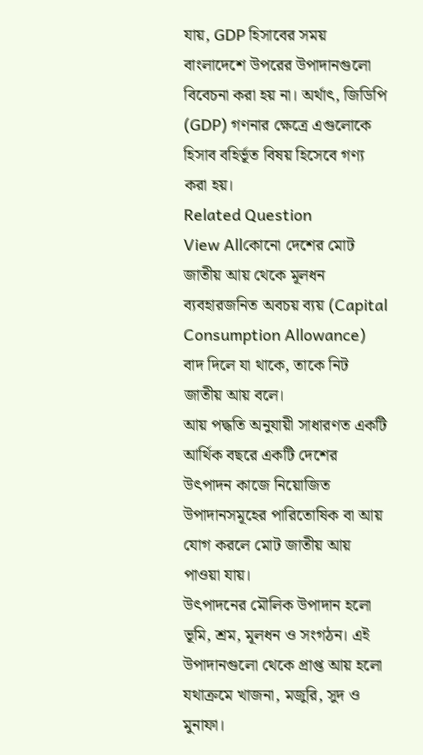যায়, GDP হিসাবের সময় বাংলাদেশে উপরের উপাদানগুলো বিবেচনা করা হয় না। অর্থাৎ, জিডিপি (GDP) গণনার ক্ষেত্রে এগুলোকে হিসাব বহির্ভূত বিষয় হিসেবে গণ্য করা হয়।
Related Question
View Allকোনো দেশের মোট জাতীয় আয় থেকে মূলধন ব্যবহারজনিত অবচয় ব্যয় (Capital Consumption Allowance) বাদ দিলে যা থাকে, তাকে নিট জাতীয় আয় বলে।
আয় পদ্ধতি অনুযায়ী সাধারণত একটি আর্থিক বছরে একটি দেশের উৎপাদন কাজে নিয়োজিত উপাদানসমূহের পারিতোষিক বা আয় যোগ করলে মোট জাতীয় আয় পাওয়া যায়।
উৎপাদনের মৌলিক উপাদান হলো ভূমি, শ্রম, মূলধন ও সংগঠন। এই উপাদানগুলো থেকে প্রাপ্ত আয় হলো যথাক্রমে খাজনা, মজুরি, সুদ ও মুনাফা।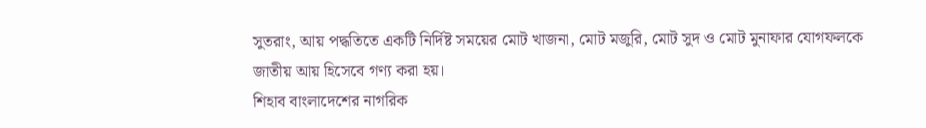সুতরাং, আয় পদ্ধতিতে একটি নির্দিষ্ট সময়ের মোট খাজনা, মোট মজুরি, মোট সুদ ও মোট মুনাফার যোগফলকে জাতীয় আয় হিসেবে গণ্য করা হয়।
শিহাব বাংলাদেশের নাগরিক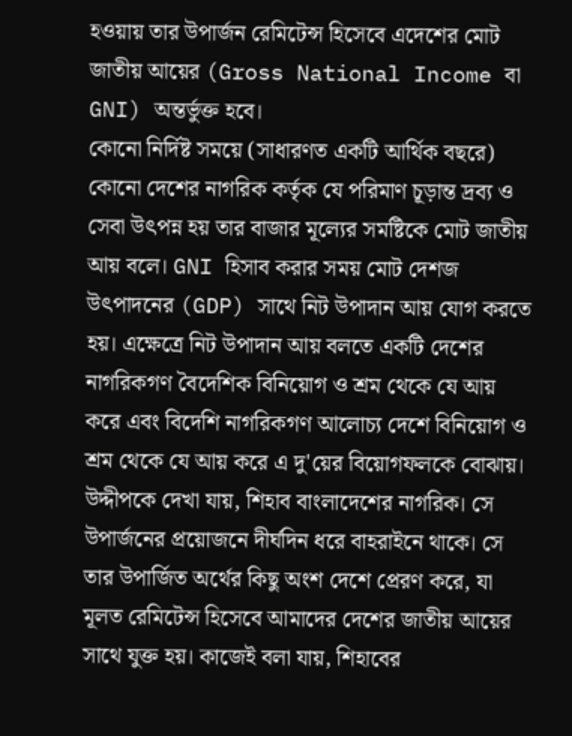হওয়ায় তার উপার্জন রেমিটেন্স হিসেবে এদেশের মোট জাতীয় আয়ের (Gross National Income বা GNI) অন্তর্ভুক্ত হবে।
কোনো নির্দিষ্ট সময়ে (সাধারণত একটি আর্থিক বছরে) কোনো দেশের নাগরিক কর্তৃক যে পরিমাণ চূড়ান্ত দ্রব্য ও সেবা উৎপন্ন হয় তার বাজার মূল্যের সমষ্টিকে মোট জাতীয় আয় বলে। GNI হিসাব করার সময় মোট দেশজ উৎপাদনের (GDP) সাথে নিট উপাদান আয় যোগ করতে হয়। এক্ষেত্রে নিট উপাদান আয় বলতে একটি দেশের নাগরিকগণ বৈদেশিক বিনিয়োগ ও শ্রম থেকে যে আয় করে এবং বিদেশি নাগরিকগণ আলোচ্য দেশে বিনিয়োগ ও শ্রম থেকে যে আয় করে এ দু'য়ের বিয়োগফলকে বোঝায়।
উদ্দীপকে দেখা যায়, শিহাব বাংলাদেশের নাগরিক। সে উপার্জনের প্রয়োজনে দীর্ঘদিন ধরে বাহরাইনে থাকে। সে তার উপার্জিত অর্থের কিছু অংশ দেশে প্রেরণ করে, যা মূলত রেমিটেন্স হিসেবে আমাদের দেশের জাতীয় আয়ের সাথে যুক্ত হয়। কাজেই বলা যায়, শিহাবের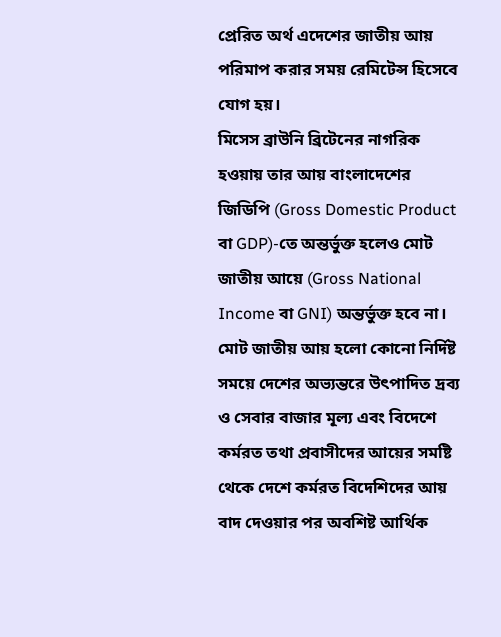প্রেরিত অর্থ এদেশের জাতীয় আয় পরিমাপ করার সময় রেমিটেন্স হিসেবে যোগ হয়।
মিসেস ব্রাউনি ব্রিটেনের নাগরিক হওয়ায় তার আয় বাংলাদেশের জিডিপি (Gross Domestic Product বা GDP)-তে অন্তর্ভুক্ত হলেও মোট জাতীয় আয়ে (Gross National Income বা GNI) অন্তর্ভুক্ত হবে না।
মোট জাতীয় আয় হলো কোনো নির্দিষ্ট সময়ে দেশের অভ্যন্তরে উৎপাদিত দ্রব্য ও সেবার বাজার মূল্য এবং বিদেশে কর্মরত তথা প্রবাসীদের আয়ের সমষ্টি থেকে দেশে কর্মরত বিদেশিদের আয় বাদ দেওয়ার পর অবশিষ্ট আর্থিক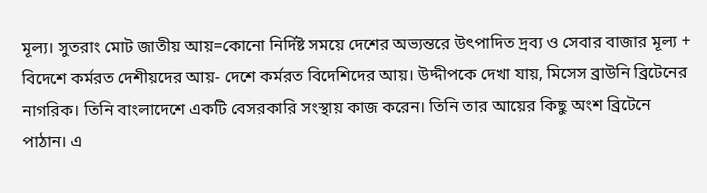মূল্য। সুতরাং মোট জাতীয় আয়=কোনো নির্দিষ্ট সময়ে দেশের অভ্যন্তরে উৎপাদিত দ্রব্য ও সেবার বাজার মূল্য + বিদেশে কর্মরত দেশীয়দের আয়- দেশে কর্মরত বিদেশিদের আয়। উদ্দীপকে দেখা যায়, মিসেস ব্রাউনি ব্রিটেনের নাগরিক। তিনি বাংলাদেশে একটি বেসরকারি সংস্থায় কাজ করেন। তিনি তার আয়ের কিছু অংশ ব্রিটেনে পাঠান। এ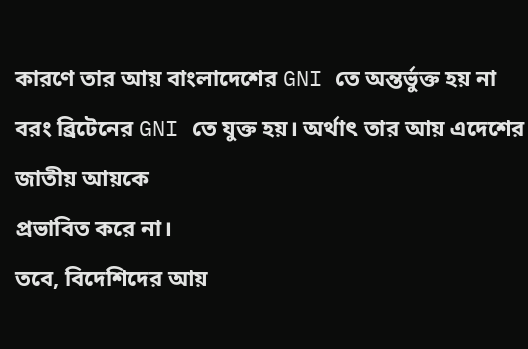কারণে তার আয় বাংলাদেশের GNI তে অন্তর্ভুক্ত হয় না
বরং ব্রিটেনের GNI তে যুক্ত হয়। অর্থাৎ তার আয় এদেশের জাতীয় আয়কে
প্রভাবিত করে না।
তবে, বিদেশিদের আয়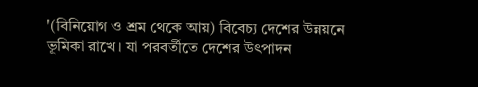'(বিনিয়োগ ও শ্রম থেকে আয়) বিবেচ্য দেশের উন্নয়নে ভূমিকা রাখে। যা পরবর্তীতে দেশের উৎপাদন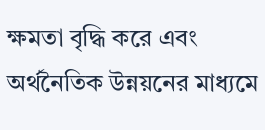ক্ষমতা বৃদ্ধি করে এবং অর্থনৈতিক উন্নয়নের মাধ্যমে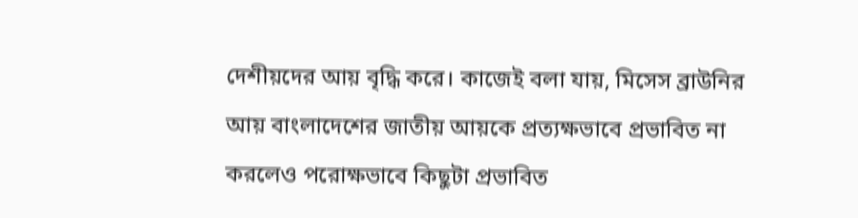দেশীয়দের আয় বৃদ্ধি করে। কাজেই বলা যায়, মিসেস ব্রাউনির আয় বাংলাদেশের জাতীয় আয়কে প্রত্যক্ষভাবে প্রভাবিত না করলেও পরোক্ষভাবে কিছুটা প্রভাবিত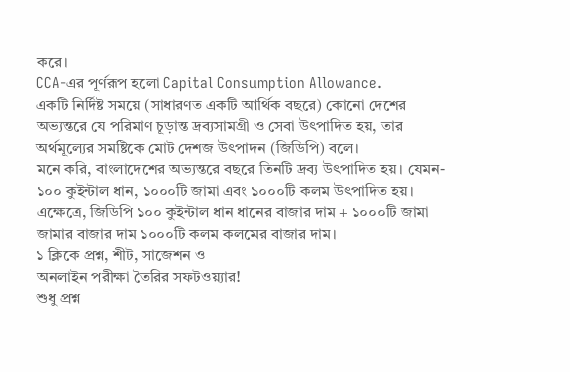করে।
CCA-এর পূর্ণরূপ হলো Capital Consumption Allowance.
একটি নির্দিষ্ট সময়ে (সাধারণত একটি আর্থিক বছরে) কোনো দেশের অভ্যন্তরে যে পরিমাণ চূড়ান্ত দ্রব্যসামগ্রী ও সেবা উৎপাদিত হয়, তার অর্থমূল্যের সমষ্টিকে মোট দেশজ উৎপাদন (জিডিপি) বলে।
মনে করি, বাংলাদেশের অভ্যন্তরে বছরে তিনটি দ্রব্য উৎপাদিত হয়। যেমন- ১০০ কুইন্টাল ধান, ১০০০টি জামা এবং ১০০০টি কলম উৎপাদিত হয়। এক্ষেত্রে, জিডিপি ১০০ কুইন্টাল ধান ধানের বাজার দাম + ১০০০টি জামা জামার বাজার দাম ১০০০টি কলম কলমের বাজার দাম।
১ ক্লিকে প্রশ্ন, শীট, সাজেশন ও
অনলাইন পরীক্ষা তৈরির সফটওয়্যার!
শুধু প্রশ্ন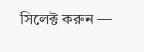সিলেক্ট করুন —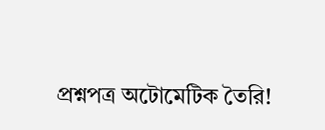প্রশ্নপত্র অটোমেটিক তৈরি!